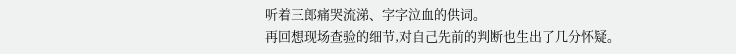听着三郎痛哭流涕、字字泣血的供词。
再回想现场查验的细节,对自己先前的判断也生出了几分怀疑。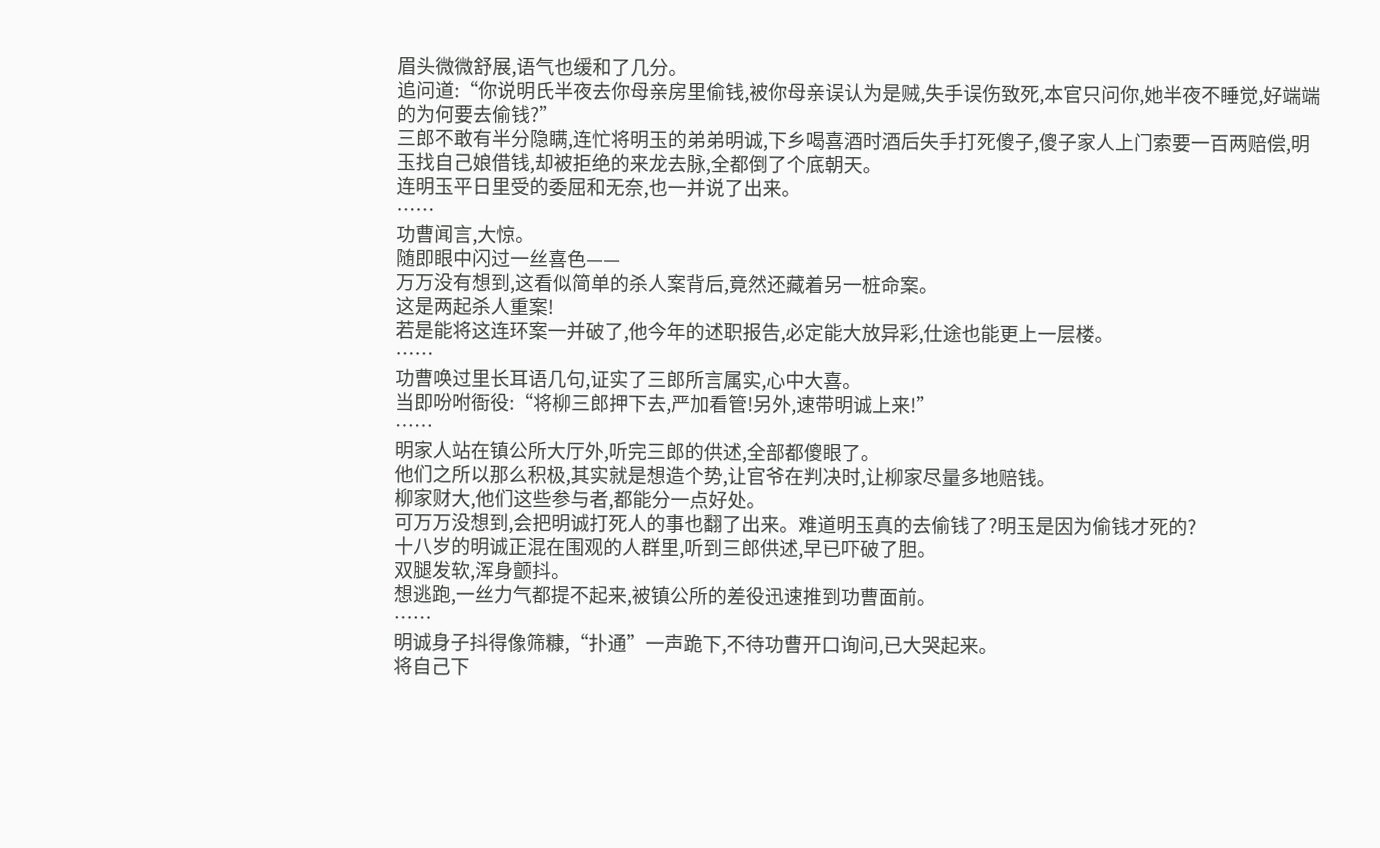眉头微微舒展,语气也缓和了几分。
追问道:“你说明氏半夜去你母亲房里偷钱,被你母亲误认为是贼,失手误伤致死,本官只问你,她半夜不睡觉,好端端的为何要去偷钱?”
三郎不敢有半分隐瞒,连忙将明玉的弟弟明诚,下乡喝喜酒时酒后失手打死傻子,傻子家人上门索要一百两赔偿,明玉找自己娘借钱,却被拒绝的来龙去脉,全都倒了个底朝天。
连明玉平日里受的委屈和无奈,也一并说了出来。
……
功曹闻言,大惊。
随即眼中闪过一丝喜色——
万万没有想到,这看似简单的杀人案背后,竟然还藏着另一桩命案。
这是两起杀人重案!
若是能将这连环案一并破了,他今年的述职报告,必定能大放异彩,仕途也能更上一层楼。
……
功曹唤过里长耳语几句,证实了三郎所言属实,心中大喜。
当即吩咐衙役:“将柳三郎押下去,严加看管!另外,速带明诚上来!”
……
明家人站在镇公所大厅外,听完三郎的供述,全部都傻眼了。
他们之所以那么积极,其实就是想造个势,让官爷在判决时,让柳家尽量多地赔钱。
柳家财大,他们这些参与者,都能分一点好处。
可万万没想到,会把明诚打死人的事也翻了出来。难道明玉真的去偷钱了?明玉是因为偷钱才死的?
十八岁的明诚正混在围观的人群里,听到三郎供述,早已吓破了胆。
双腿发软,浑身颤抖。
想逃跑,一丝力气都提不起来,被镇公所的差役迅速推到功曹面前。
……
明诚身子抖得像筛糠,“扑通”一声跪下,不待功曹开口询问,已大哭起来。
将自己下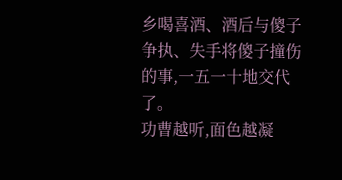乡喝喜酒、酒后与傻子争执、失手将傻子撞伤的事,一五一十地交代了。
功曹越听,面色越凝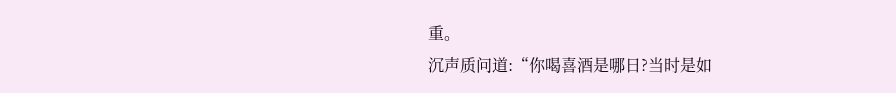重。
沉声质问道:“你喝喜酒是哪日?当时是如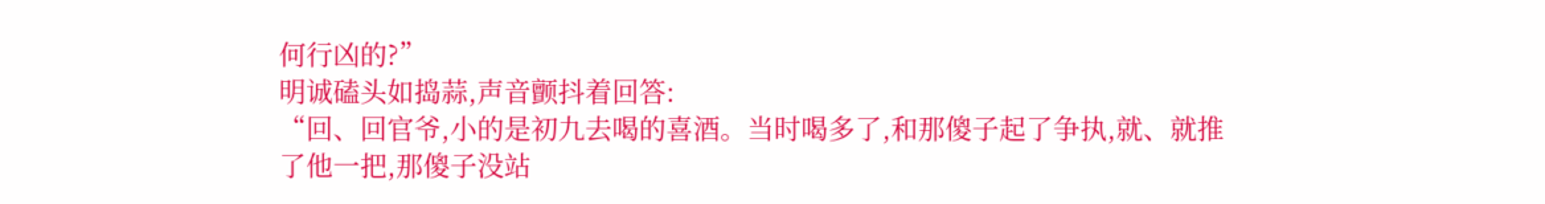何行凶的?”
明诚磕头如捣蒜,声音颤抖着回答:
“回、回官爷,小的是初九去喝的喜酒。当时喝多了,和那傻子起了争执,就、就推了他一把,那傻子没站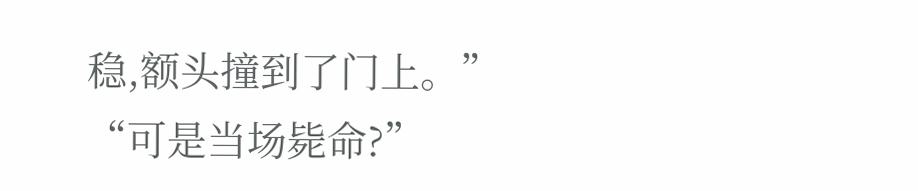稳,额头撞到了门上。”
“可是当场毙命?”